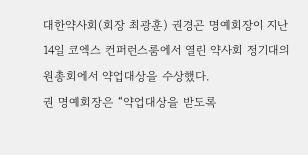대한약사회(회장 최광훈) 권경곤 명예회장이 지난 14일 코엑스 컨퍼런스룸에서 열린 약사회 정기대의원총회에서 약업대상을 수상했다.
권 명예회장은 “약업대상을 받도록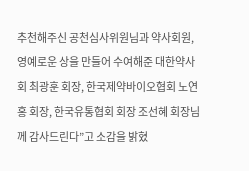추천해주신 공천심사위원님과 약사회원, 영예로운 상을 만들어 수여해준 대한약사회 최광훈 회장, 한국제약바이오협회 노연홍 회장, 한국유통협회 회장 조선혜 회장님께 감사드린다”고 소감을 밝혔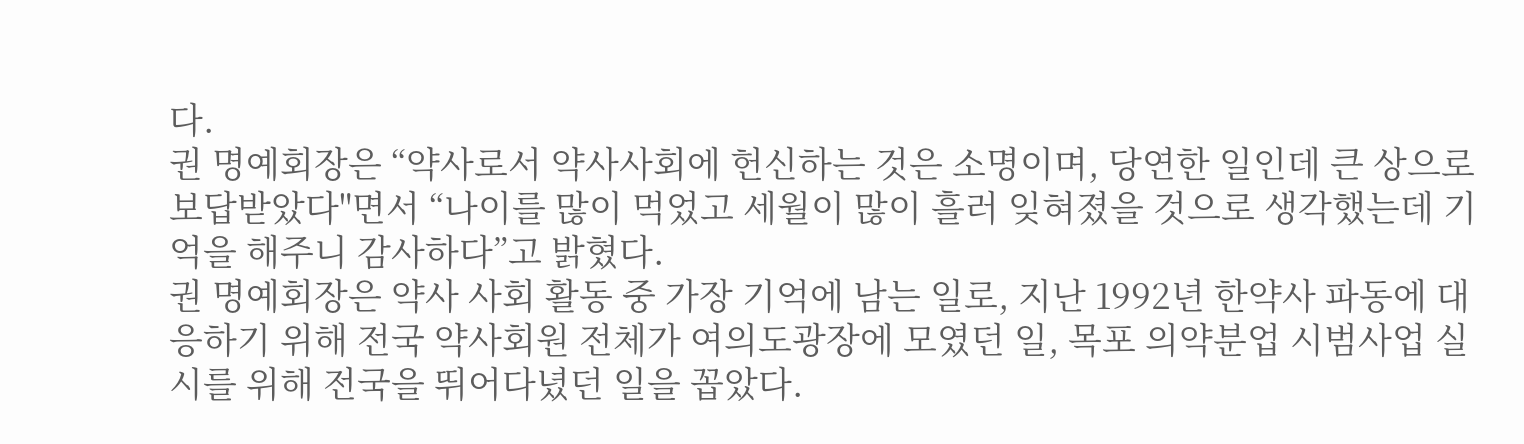다.
권 명예회장은 “약사로서 약사사회에 헌신하는 것은 소명이며, 당연한 일인데 큰 상으로 보답받았다"면서 “나이를 많이 먹었고 세월이 많이 흘러 잊혀졌을 것으로 생각했는데 기억을 해주니 감사하다”고 밝혔다.
권 명예회장은 약사 사회 활동 중 가장 기억에 남는 일로, 지난 1992년 한약사 파동에 대응하기 위해 전국 약사회원 전체가 여의도광장에 모였던 일, 목포 의약분업 시범사업 실시를 위해 전국을 뛰어다녔던 일을 꼽았다.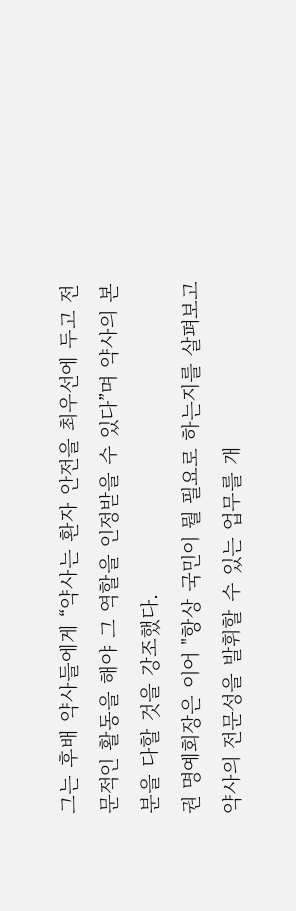그는 후배 약사들에게 “약사는 환자 안전을 최우선에 두고 전문적인 활동을 해야 그 역할을 인정받을 수 있다”며 약사의 본분을 다할 것을 강조했다.
권 명예회장은 이어 "항상 국민이 뭘 필요로 하는지를 살펴보고 약사의 전문성을 발휘할 수 있는 업무를 개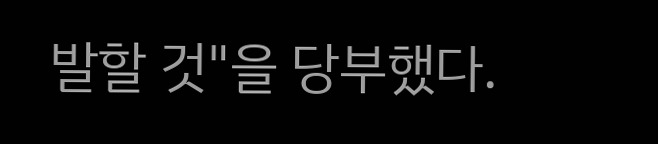발할 것"을 당부했다.